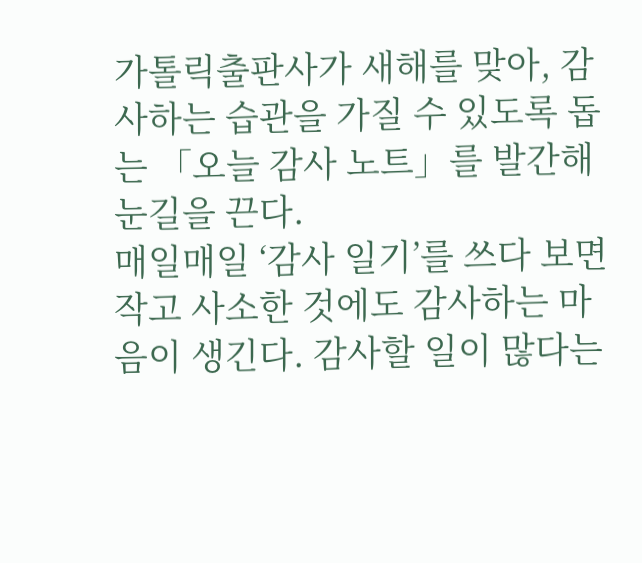가톨릭출판사가 새해를 맞아, 감사하는 습관을 가질 수 있도록 돕는 「오늘 감사 노트」를 발간해 눈길을 끈다.
매일매일 ‘감사 일기’를 쓰다 보면 작고 사소한 것에도 감사하는 마음이 생긴다. 감사할 일이 많다는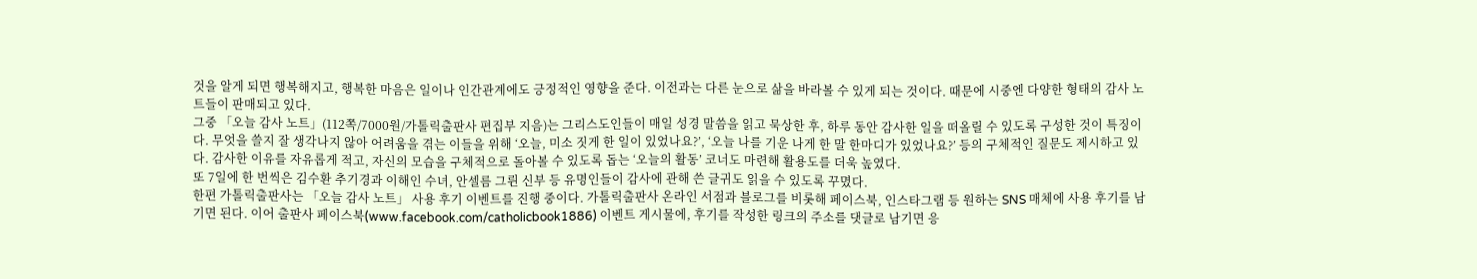것을 알게 되면 행복해지고, 행복한 마음은 일이나 인간관계에도 긍정적인 영향을 준다. 이전과는 다른 눈으로 삶을 바라볼 수 있게 되는 것이다. 때문에 시중엔 다양한 형태의 감사 노트들이 판매되고 있다.
그중 「오늘 감사 노트」(112쪽/7000원/가톨릭출판사 편집부 지음)는 그리스도인들이 매일 성경 말씀을 읽고 묵상한 후, 하루 동안 감사한 일을 떠올릴 수 있도록 구성한 것이 특징이다. 무엇을 쓸지 잘 생각나지 않아 어려움을 겪는 이들을 위해 ‘오늘, 미소 짓게 한 일이 있었나요?’, ‘오늘 나를 기운 나게 한 말 한마디가 있었나요?’ 등의 구체적인 질문도 제시하고 있다. 감사한 이유를 자유롭게 적고, 자신의 모습을 구체적으로 돌아볼 수 있도록 돕는 ‘오늘의 활동’ 코너도 마련해 활용도를 더욱 높였다.
또 7일에 한 번씩은 김수환 추기경과 이해인 수녀, 안셀름 그륀 신부 등 유명인들이 감사에 관해 쓴 글귀도 읽을 수 있도록 꾸몄다.
한편 가톨릭출판사는 「오늘 감사 노트」 사용 후기 이벤트를 진행 중이다. 가톨릭출판사 온라인 서점과 블로그를 비롯해 페이스북, 인스타그램 등 원하는 SNS 매체에 사용 후기를 남기면 된다. 이어 출판사 페이스북(www.facebook.com/catholicbook1886) 이벤트 게시물에, 후기를 작성한 링크의 주소를 댓글로 남기면 응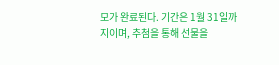모가 완료된다. 기간은 1월 31일까지이며, 추첨을 통해 선물을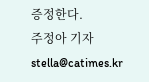증정한다.
주정아 기자 stella@catimes.kr